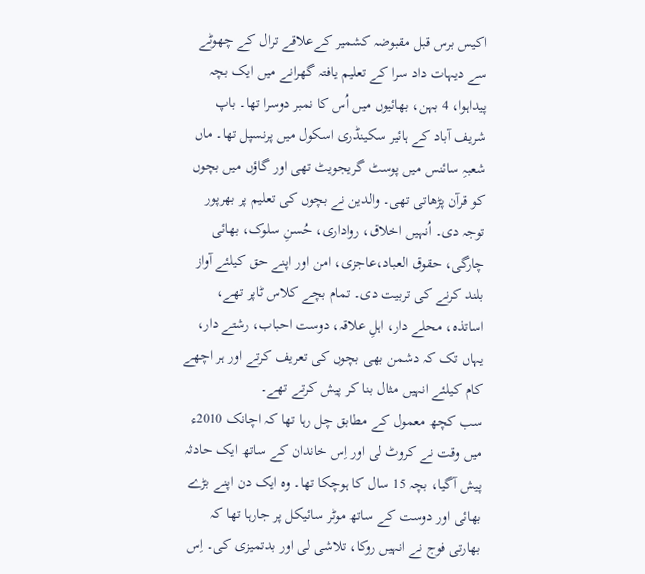اکیس برس قبل مقبوضہ کشمیر کےعلاقے ترال کے چھوٹے سے دیہات داد سرا کے تعلیم یافتہ گھرانے میں ایک بچہ پیداہوا، 4 بہن، بھائیوں میں اُس کا نمبر دوسرا تھا۔ باپ شریف آباد کے ہائیر سکینڈری اسکول میں پرنسپل تھا۔ ماں شعبہِ سائنس میں پوسٹ گریجویٹ تھی اور گاؤں میں بچوں کو قرآن پڑھاتی تھی۔ والدین نے بچوں کی تعلیم پر بھرپور توجہ دی۔ اُنہیں اخلاق، رواداری، حُسنِ سلوک، بھائی چارگی، حقوق العباد،عاجزی، امن اور اپنے حق کیلئے آواز بلند کرنے کی تربیت دی۔ تمام بچے کلاس ٹاپر تھے، اساتذہ، محلے دار، اہلِ علاقہ، دوست احباب، رشتے دار، یہاں تک کہ دشمن بھی بچوں کی تعریف کرتے اور ہر اچھے کام کیلئے انہیں مثال بنا کر پیش کرتے تھے۔
سب کچھ معمول کے مطابق چل رہا تھا کہ اچانک 2010ء میں وقت نے کروٹ لی اور اِس خاندان کے ساتھ ایک حادثہ پیش آگیا، بچہ 15 سال کا ہوچکا تھا۔ وہ ایک دن اپنے بڑے بھائی اور دوست کے ساتھ موٹر سائیکل پر جارہا تھا کہ بھارتی فوج نے انہیں روکا، تلاشی لی اور بدتمیزی کی۔ اِس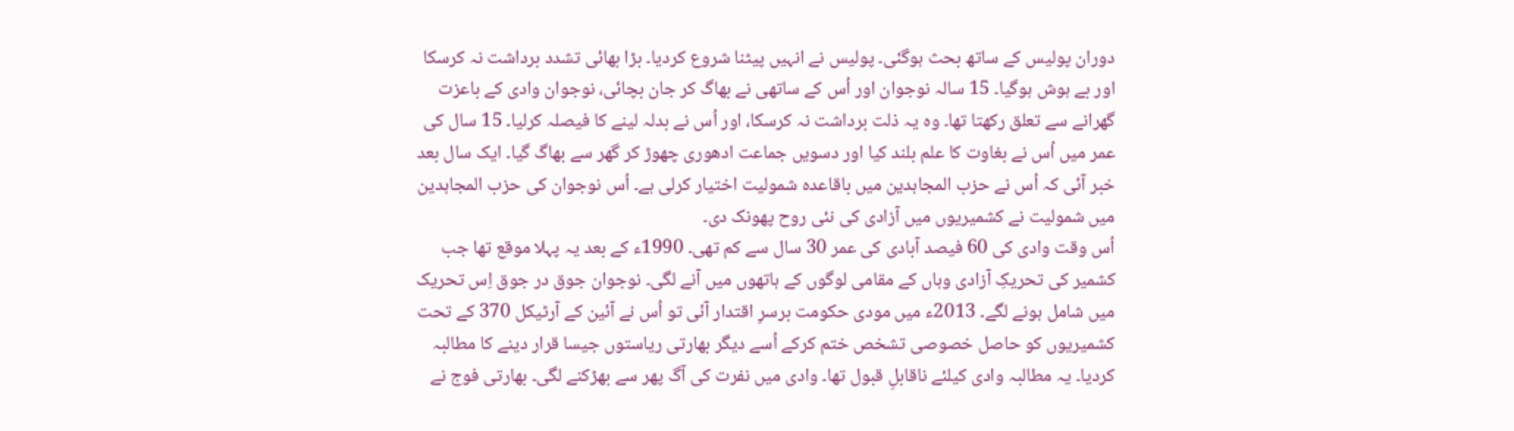دوران پولیس کے ساتھ بحث ہوگئی۔ پولیس نے انہیں پیٹنا شروع کردیا۔ بڑا بھائی تشدد برداشت نہ کرسکا اور بے ہوش ہوگیا۔ 15 سالہ نوجوان اور اُس کے ساتھی نے بھاگ کر جان بچائی، نوجوان وادی کے باعزت گھرانے سے تعلق رکھتا تھا۔ وہ یہ ذلت برداشت نہ کرسکا، اور اُس نے بدلہ لینے کا فیصلہ کرلیا۔ 15 سال کی عمر میں اُس نے بغاوت کا علم بلند کیا اور دسویں جماعت ادھوری چھوڑ کر گھر سے بھاگ گیا۔ ایک سال بعد خبر آئی کہ اُس نے حزب المجاہدین میں باقاعدہ شمولیت اختیار کرلی ہے۔ اُس نوجوان کی حزب المجاہدین میں شمولیت نے کشمیریوں میں آزادی کی نئی روح پھونک دی۔
اُس وقت وادی کی 60 فیصد آبادی کی عمر 30 سال سے کم تھی۔ 1990ء کے بعد یہ پہلا موقع تھا جب کشمیر کی تحریکِ آزادی وہاں کے مقامی لوگوں کے ہاتھوں میں آنے لگی۔ نوجوان جوق در جوق اِس تحریک میں شامل ہونے لگے۔ 2013ء میں مودی حکومت برسرِ اقتدار آئی تو اُس نے آئین کے آرٹیکل 370 کے تحت کشمیریوں کو حاصل خصوصی تشخص ختم کرکے اُسے دیگر بھارتی ریاستوں جیسا قرار دینے کا مطالبہ کردیا۔ یہ مطالبہ وادی کیلئے ناقابلِ قبول تھا۔ وادی میں نفرت کی آگ پھر سے بھڑکنے لگی۔ بھارتی فوج نے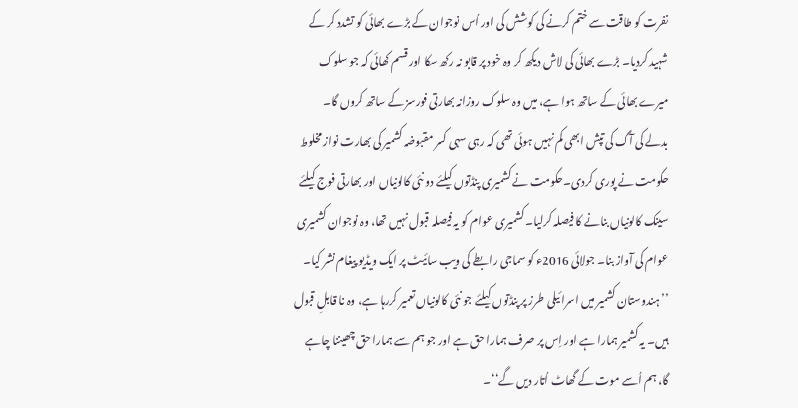نفرت کو طاقت سے ختم کرنے کی کوشش کی اور اُس نوجوان کے بڑے بھائی کو تشدد کر کے شہید کردیا۔ بڑے بھائی کی لاش دیکھ کر وہ خود پر قابو نہ رکھ سکا اور قسم کھائی کہ جو سلوک میرے بھائی کے ساتھ ہوا ہے، میں وہ سلوک روزانہ بھارتی فورسز کے ساتھ کروں گا۔
بدلے کی آگ کی تپش ابھی کم نہیں ہوئی تھی کہ رہی سہی کسر مقبوضہ کشمیر کی بھارت نواز مخلوط حکومت نے پوری کردی۔حکومت نے کشمیری پنڈتوں کیلئے دو نئی کالونیاں اور بھارتی فوج کیلئے سینک کالونیاں بنانے کا فیصلہ کرلیا۔ کشمیری عوام کو یہ فیصلہ قبول نہیں تھا، وہ نوجوان کشمیری عوام کی آواز بنا۔ جولائی 2016ء کو سماجی رابطے کی ویب سائیٹ پر ایک ویڈیو پیغام نشر کیا۔
’’ہندوستان کشمیر میں اسرائیلی طرز پر پنڈتوں کیلئے جو نئی کالونیاں تعمیر کررہا ہے، وہ نا قابلِ قبول ہیں۔ یہ کشمیر ہمارا ہے اور اِس پر صرف ہمارا حق ہے اور جو ہم سے ہمارا حق چھیننا چاہے گا، ہم اُسے موت کے گھاٹ اُتار دیں گے‘‘۔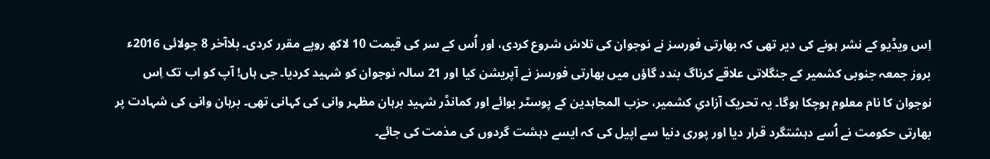اِس ویڈیو کے نشر ہونے کی دیر تھی کہ بھارتی فورسز نے نوجوان کی تلاش شروع کردی، اور اُس کے سر کی قیمت 10 لاکھ روپے مقرر کردی۔ بلاآخر 8 جولائی 2016ء بروز جمعہ جنوبی کشمیر کے جنگلاتی علاقے کرناگ بندد گاؤں میں بھارتی فورسز نے آپریشن کیا اور 21 سالہ نوجوان کو شہید کردیا۔ جی ہاں! آپ کو اب تک اِس نوجوان کا نام معلوم ہوچکا ہوگا۔ یہ تحریک آزادیِ کشمیر، حزب المجاہدین کے پوسٹر بوائے اور کمانڈر شہید برہان مظہر وانی کی کہانی تھی۔ برہان وانی کی شہادت پر بھارتی حکومت نے اُسے دہشتگرد قرار دیا اور پوری دنیا سے اپیل کی کہ ایسے دہشت گردوں کی مذمت کی جائے۔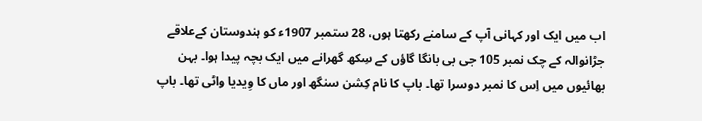اب میں ایک اور کہانی آپ کے سامنے رکھتا ہوں، 28 ستمبر 1907ء کو ہندوستان کےعلاقے جڑانوالہ کے چک نمبر 105 جی بی بانگا گاؤں کے سِکھ گھرانے میں ایک بچہ پیدا ہوا۔ بہن بھائیوں میں اِس کا نمبر دوسرا تھا۔ باپ کا نام کِشن سنگھ اور ماں کا وِیدیا واٹی تھا۔ باپ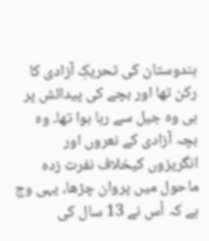ہندوستان کی تحریکِ آزادی کا رکن تھا اور بچے کی پیدائش پر ہی وہ جیل سے رہا ہوا تھا۔ وہ بچہ آزادی کے نعروں اور انگریزوں کیخلاف نفرت زدہ ماحول میں پروان چڑھا، یہی وج ہے کہ اُس نے 13 سال کی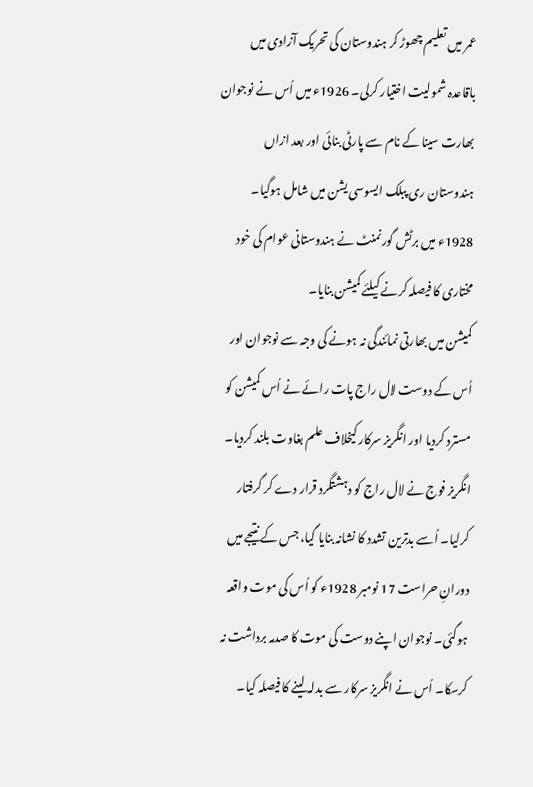عمر میں تعلیم چھوڑ کر ہندوستان کی تحریک آزادی میں باقاعدہ شمولیت اختیار کرلی۔ 1926ء میں اُس نے نوجوان بھارت سینا کے نام سے پارٹی بنائی اور بعد ازاں ہندوستان ری پبلک ایسوسی یشن میں شامل ہوگیا۔ 1928ء میں برٹش گورنمنٹ نے ہندوستانی عوام کی خود مختاری کا فیصلہ کرنے کیلئے کمیشن بنایا۔
کمیشن میں بھارتی نمائندگی نہ ہونے کی وجہ سے نوجوان اور اُس کے دوست لال راج پات رائے نے اُس کمیشن کو مسترد کردیا اور انگریز سرکار کیخلاف علم بغاوت بلند کردیا۔ انگریز فوج نے لال راج کو دہشتگرد قرار دے کر گرفتار کرلیا۔ اُسے بدترین تشدد کا نشانہ بنایا گیا، جس کے نتیجے میں دورانِ حراست 17 نومبر 1928ء کو اُس کی موت واقعہ ہوگئی۔ نوجوان اپنے دوست کی موت کا صدمہ برداشت نہ کرسکا۔ اُس نے انگریز سرکار سے بدلہ لینے کا فیصلہ کیا۔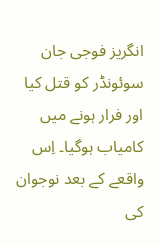انگریز فوجی جان سوئونڈر کو قتل کیا اور فرار ہونے میں کامیاب ہوگیا۔ اِس واقعے کے بعد نوجوان کی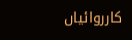کارروائیاں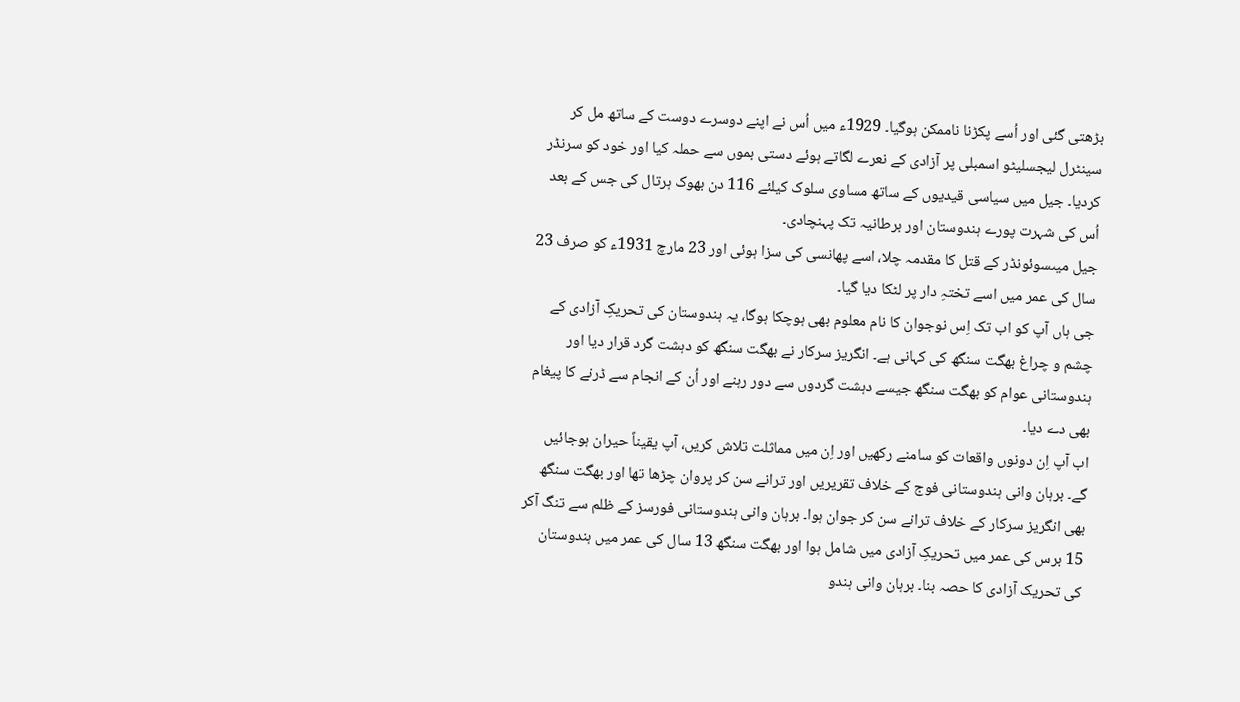بڑھتی گئی اور اُسے پکڑنا ناممکن ہوگیا۔ 1929ء میں اُس نے اپنے دوسرے دوست کے ساتھ مل کر سینٹرل لیجسلیٹو اسمبلی پر آزادی کے نعرے لگاتے ہوئے دستی بموں سے حملہ کیا اور خود کو سرنڈر کردیا۔ جیل میں سیاسی قیدیوں کے ساتھ مساوی سلوک کیلئے 116 دن بھوک ہرتال کی جس کے بعد اُس کی شہرت پورے ہندوستان اور برطانیہ تک پہنچادی۔
جیل میںسوئونڈر کے قتل کا مقدمہ چلا، اسے پھانسی کی سزا ہوئی اور 23 مارچ 1931ء کو صرف 23 سال کی عمر میں اسے تختہِ دار پر لٹکا دیا گیا۔
جی ہاں آپ کو اب تک اِس نوجوان کا نام معلوم بھی ہوچکا ہوگا، یہ ہندوستان کی تحریکِ آزادی کے چشم و چراغ بھگت سنگھ کی کہانی ہے۔ انگریز سرکار نے بھگت سنگھ کو دہشت گرد قرار دیا اور ہندوستانی عوام کو بھگت سنگھ جیسے دہشت گردوں سے دور رہنے اور اُن کے انجام سے ڈرنے کا پیغام بھی دے دیا۔
اب آپ اِن دونوں واقعات کو سامنے رکھیں اور اِن میں مماثلت تلاش کریں، آپ یقیناً حیران ہوجائیں گے۔ برہان وانی ہندوستانی فوج کے خلاف تقریریں اور ترانے سن کر پروان چڑھا تھا اور بھگت سنگھ بھی انگریز سرکار کے خلاف ترانے سن کر جوان ہوا۔ برہان وانی ہندوستانی فورسز کے ظلم سے تنگ آکر 15 برس کی عمر میں تحریکِ آزادی میں شامل ہوا اور بھگت سنگھ 13 سال کی عمر میں ہندوستان کی تحریک آزادی کا حصہ بنا۔ برہان وانی ہندو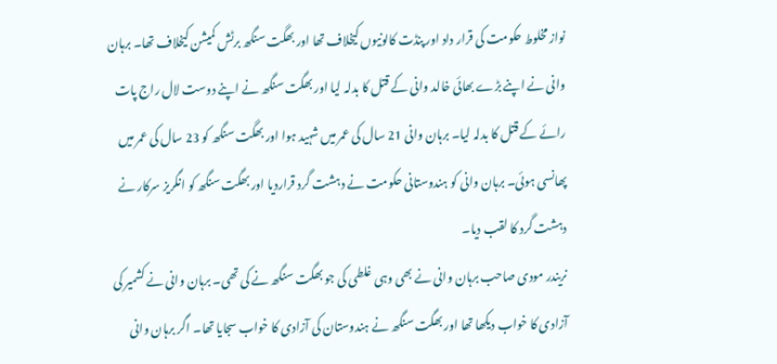نواز مخلوط حکومت کی قرار داد اور پنڈت کالونیوں کیخلاف تھا اور بھگت سنگھ برٹش کمیشن کیخلاف تھا۔ برہان وانی نے اپنے بڑے بھائی خالد وانی کے قتل کا بدلہ لیا اور بھگت سنگھ نے اپنے دوست لال راج پات رائے کے قتل کا بدلہ لیا۔ برہان وانی 21 سال کی عمر میں شہید ہوا اور بھگت سنگھ کو 23 سال کی عمر میں پھانسی ہوئی۔ برہان وانی کو ہندوستانی حکومت نے دہشت گرد قراردیا اور بھگت سنگھ کو انگریز سرکار نے دہشت گرد کا لقب دیا۔
نریندر مودی صاحب برہان وانی نے بھی وہی غلطی کی جو بھگت سنگھ نے کی تھی۔ برہان وانی نے کشمیر کی آزادی کا خواب دیکھا تھا اور بھگت سنگھ نے ہندوستان کی آزادی کا خواب سجایا تھا۔ اگر برہان وانی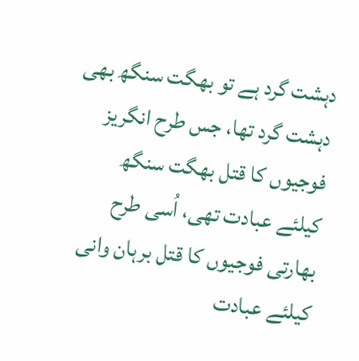دہشت گرد ہے تو بھگت سنگھ بھی دہشت گرد تھا، جس طرح انگریز فوجیوں کا قتل بھگت سنگھ کیلئے عبادت تھی، اُسی طرح بھارتی فوجیوں کا قتل برہان وانی کیلئے عبادت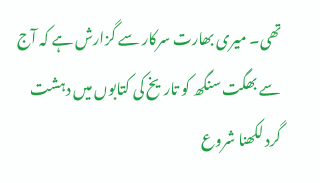تھی۔ میری بھارت سرکار سے گزارش ہے کہ آج سے بھگت سنگھ کو تاریخ کی کتابوں میں دہشت گرد لکھنا شروع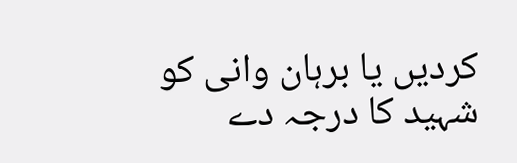کردیں یا برہان وانی کو شہید کا درجہ دے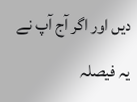دیں اور اگر آج آپ نے یہ فیصلہ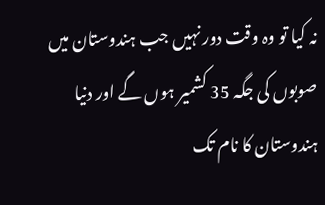نہ کیا تو وہ وقت دور نہیں جب ہندوستان میں صوبوں کی جگہ 35 کشمیر ہوں گے اور دنیا ہندوستان کا نام تک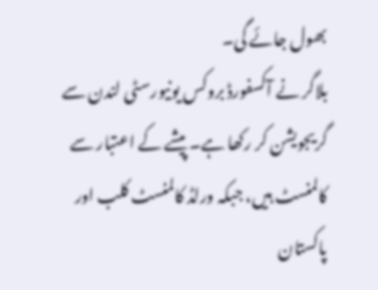بھول جائے گی۔
بلاگر نے آکسفورڈ بروکس یونیورسٹی لندن سے گریجویشن کر رکھا ہے۔ پیشے کے اعتبار سے کالمنسٹ ہیں، جبکہ ورلڈ کالمنسٹ کلب اور پاکستان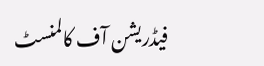فیڈریشن آف کالمنسٹ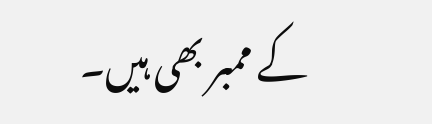کے ممبر بھی ہیں۔